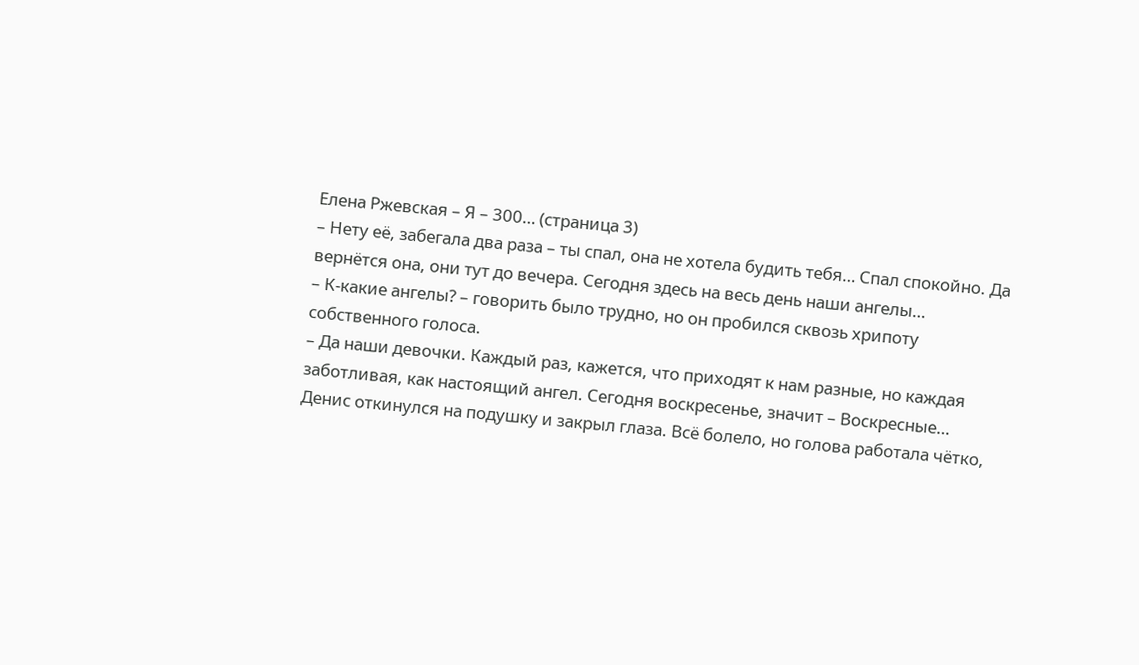Елена Ржевская – Я – 300… (страница 3)
– Нету её, забегала два раза – ты спал, она не хотела будить тебя… Спал спокойно. Да вернётся она, они тут до вечера. Сегодня здесь на весь день наши ангелы…
– К-какие ангелы? – говорить было трудно, но он пробился сквозь хрипоту собственного голоса.
– Да наши девочки. Каждый раз, кажется, что приходят к нам разные, но каждая заботливая, как настоящий ангел. Сегодня воскресенье, значит – Воскресные…
Денис откинулся на подушку и закрыл глаза. Всё болело, но голова работала чётко,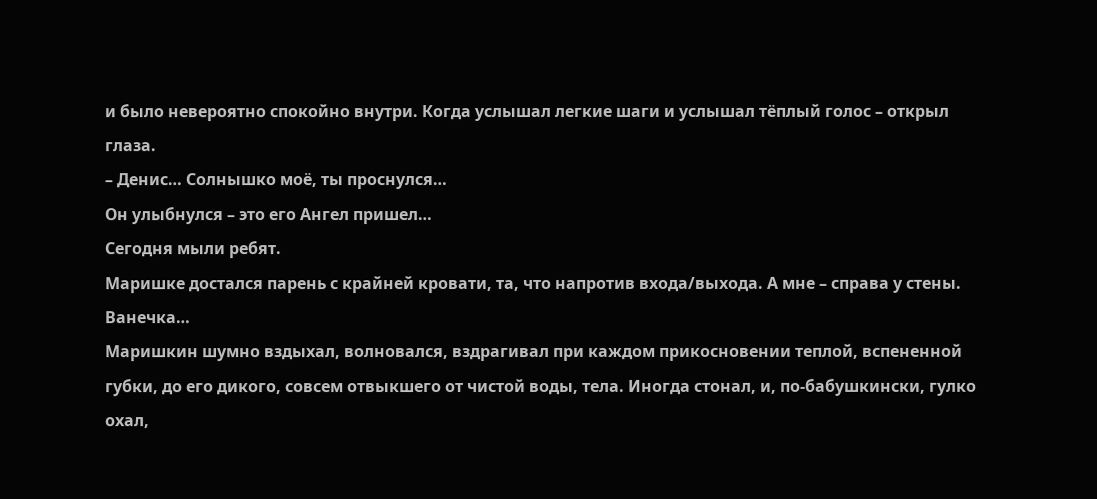и было невероятно спокойно внутри. Когда услышал легкие шаги и услышал тёплый голос – открыл глаза.
– Денис… Солнышко моё, ты проснулся…
Он улыбнулся – это его Ангел пришел…
Сегодня мыли ребят.
Маришке достался парень с крайней кровати, та, что напротив входа/выхода. А мне – справа у стены. Ванечка…
Маришкин шумно вздыхал, волновался, вздрагивал при каждом прикосновении теплой, вспененной губки, до его дикого, совсем отвыкшего от чистой воды, тела. Иногда стонал, и, по-бабушкински, гулко охал,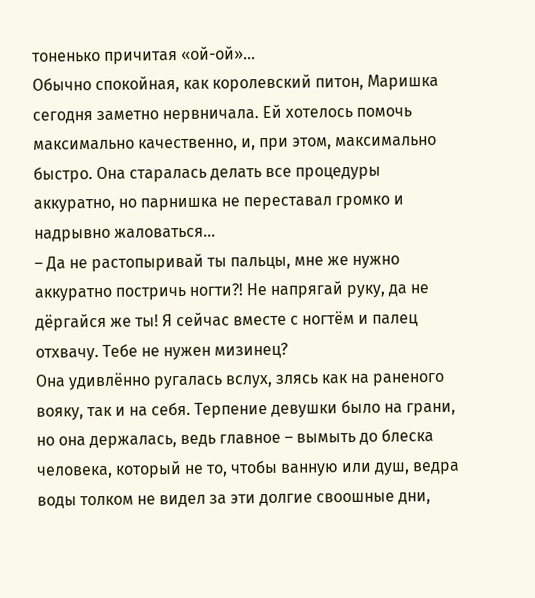тоненько причитая «ой-ой»…
Обычно спокойная, как королевский питон, Маришка сегодня заметно нервничала. Ей хотелось помочь максимально качественно, и, при этом, максимально быстро. Она старалась делать все процедуры аккуратно, но парнишка не переставал громко и надрывно жаловаться…
– Да не растопыривай ты пальцы, мне же нужно аккуратно постричь ногти?! Не напрягай руку, да не дёргайся же ты! Я сейчас вместе с ногтём и палец отхвачу. Тебе не нужен мизинец?
Она удивлённо ругалась вслух, злясь как на раненого вояку, так и на себя. Терпение девушки было на грани, но она держалась, ведь главное – вымыть до блеска человека, который не то, чтобы ванную или душ, ведра воды толком не видел за эти долгие своошные дни,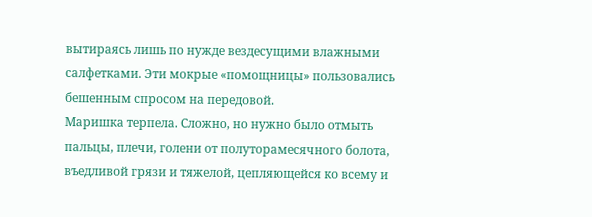вытираясь лишь по нужде вездесущими влажными салфетками. Эти мокрые «помощницы» пользовались бешенным спросом на передовой.
Маришка терпела. Сложно, но нужно было отмыть пальцы, плечи, голени от полуторамесячного болота, въедливой грязи и тяжелой, цепляющейся ко всему и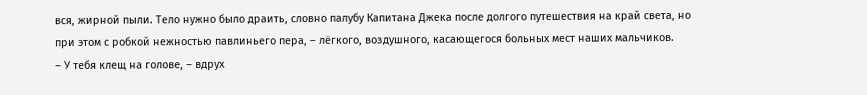вся, жирной пыли. Тело нужно было драить, словно палубу Капитана Джека после долгого путешествия на край света, но при этом с робкой нежностью павлиньего пера, – лёгкого, воздушного, касающегося больных мест наших мальчиков.
– У тебя клещ на голове, – вдрух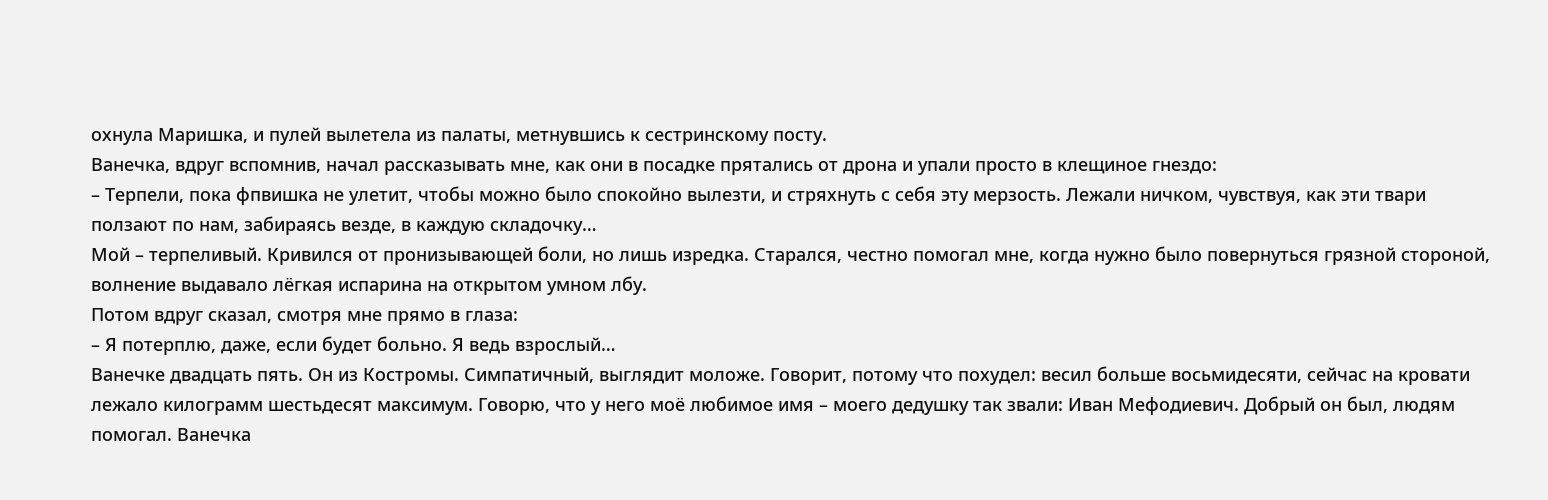охнула Маришка, и пулей вылетела из палаты, метнувшись к сестринскому посту.
Ванечка, вдруг вспомнив, начал рассказывать мне, как они в посадке прятались от дрона и упали просто в клещиное гнездо:
– Терпели, пока фпвишка не улетит, чтобы можно было спокойно вылезти, и стряхнуть с себя эту мерзость. Лежали ничком, чувствуя, как эти твари ползают по нам, забираясь везде, в каждую складочку…
Мой – терпеливый. Кривился от пронизывающей боли, но лишь изредка. Старался, честно помогал мне, когда нужно было повернуться грязной стороной, волнение выдавало лёгкая испарина на открытом умном лбу.
Потом вдруг сказал, смотря мне прямо в глаза:
– Я потерплю, даже, если будет больно. Я ведь взрослый…
Ванечке двадцать пять. Он из Костромы. Симпатичный, выглядит моложе. Говорит, потому что похудел: весил больше восьмидесяти, сейчас на кровати лежало килограмм шестьдесят максимум. Говорю, что у него моё любимое имя – моего дедушку так звали: Иван Мефодиевич. Добрый он был, людям помогал. Ванечка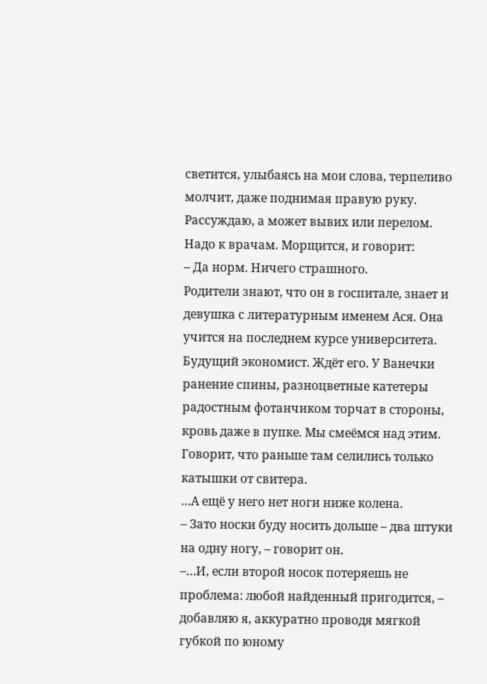светится, улыбаясь на мои слова, терпеливо молчит, даже поднимая правую руку. Рассуждаю, а может вывих или перелом. Надо к врачам. Морщится, и говорит:
– Да норм. Ничего страшного.
Родители знают, что он в госпитале, знает и девушка с литературным именем Ася. Она учится на последнем курсе университета. Будущий экономист. Ждёт его. У Ванечки ранение спины, разноцветные катетеры радостным фотанчиком торчат в стороны, кровь даже в пупке. Мы смеёмся над этим. Говорит, что раньше там селились только катышки от свитера.
…А ещё у него нет ноги ниже колена.
– Зато носки буду носить дольше – два штуки на одну ногу, – говорит он.
–…И, если второй носок потеряешь не проблема: любой найденный пригодится, – добавляю я, аккуратно проводя мягкой губкой по юному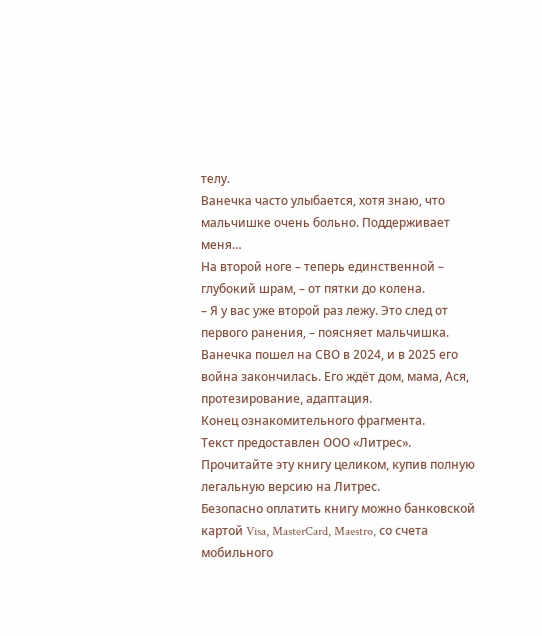телу.
Ванечка часто улыбается, хотя знаю, что мальчишке очень больно. Поддерживает меня…
На второй ноге – теперь единственной – глубокий шрам, – от пятки до колена.
– Я у вас уже второй раз лежу. Это след от первого ранения, – поясняет мальчишка.
Ванечка пошел на СВО в 2024, и в 2025 его война закончилась. Его ждёт дом, мама, Ася, протезирование, адаптация.
Конец ознакомительного фрагмента.
Текст предоставлен ООО «Литрес».
Прочитайте эту книгу целиком, купив полную легальную версию на Литрес.
Безопасно оплатить книгу можно банковской картой Visa, MasterCard, Maestro, со счета мобильного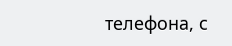телефона, с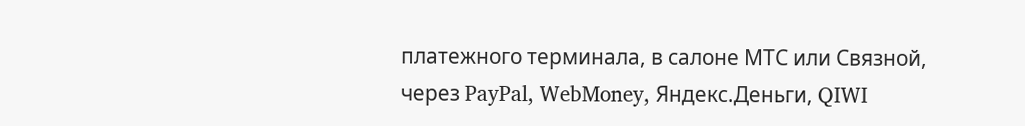платежного терминала, в салоне МТС или Связной, через PayPal, WebMoney, Яндекс.Деньги, QIWI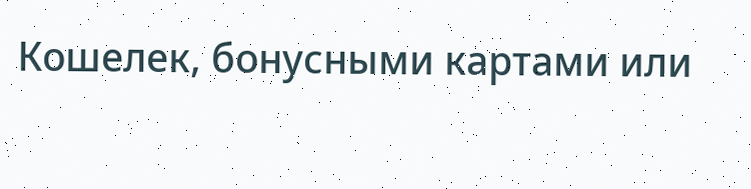Кошелек, бонусными картами или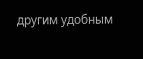другим удобным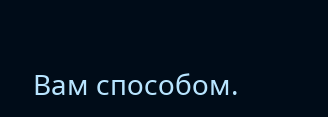Вам способом.